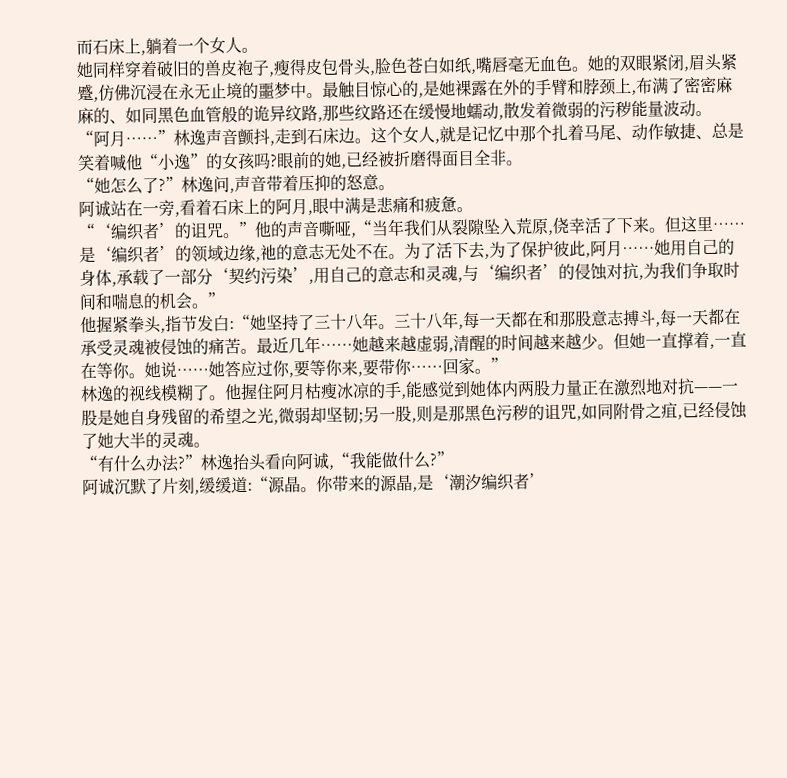而石床上,躺着一个女人。
她同样穿着破旧的兽皮袍子,瘦得皮包骨头,脸色苍白如纸,嘴唇毫无血色。她的双眼紧闭,眉头紧蹙,仿佛沉浸在永无止境的噩梦中。最触目惊心的,是她裸露在外的手臂和脖颈上,布满了密密麻麻的、如同黑色血管般的诡异纹路,那些纹路还在缓慢地蠕动,散发着微弱的污秽能量波动。
“阿月……”林逸声音颤抖,走到石床边。这个女人,就是记忆中那个扎着马尾、动作敏捷、总是笑着喊他“小逸”的女孩吗?眼前的她,已经被折磨得面目全非。
“她怎么了?”林逸问,声音带着压抑的怒意。
阿诚站在一旁,看着石床上的阿月,眼中满是悲痛和疲惫。
“‘编织者’的诅咒。”他的声音嘶哑,“当年我们从裂隙坠入荒原,侥幸活了下来。但这里……是‘编织者’的领域边缘,祂的意志无处不在。为了活下去,为了保护彼此,阿月……她用自己的身体,承载了一部分‘契约污染’,用自己的意志和灵魂,与‘编织者’的侵蚀对抗,为我们争取时间和喘息的机会。”
他握紧拳头,指节发白:“她坚持了三十八年。三十八年,每一天都在和那股意志搏斗,每一天都在承受灵魂被侵蚀的痛苦。最近几年……她越来越虚弱,清醒的时间越来越少。但她一直撑着,一直在等你。她说……她答应过你,要等你来,要带你……回家。”
林逸的视线模糊了。他握住阿月枯瘦冰凉的手,能感觉到她体内两股力量正在激烈地对抗——一股是她自身残留的希望之光,微弱却坚韧;另一股,则是那黑色污秽的诅咒,如同附骨之疽,已经侵蚀了她大半的灵魂。
“有什么办法?”林逸抬头看向阿诚,“我能做什么?”
阿诚沉默了片刻,缓缓道:“源晶。你带来的源晶,是‘潮汐编织者’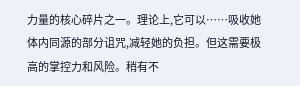力量的核心碎片之一。理论上,它可以……吸收她体内同源的部分诅咒,减轻她的负担。但这需要极高的掌控力和风险。稍有不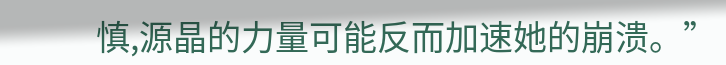慎,源晶的力量可能反而加速她的崩溃。”